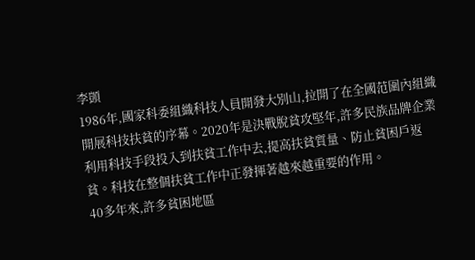李顗
1986年,國家科委組織科技人員開發大別山,拉開了在全國范圍內組織開展科技扶貧的序幕。2020年是決戰脫貧攻堅年,許多民族品牌企業利用科技手段投入到扶貧工作中去,提高扶貧質量、防止貧困戶返貧。科技在整個扶貧工作中正發揮著越來越重要的作用。
40多年來,許多貧困地區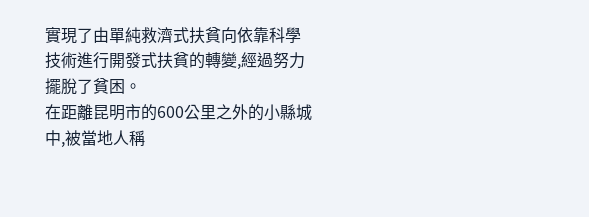實現了由單純救濟式扶貧向依靠科學技術進行開發式扶貧的轉變,經過努力擺脫了貧困。
在距離昆明市的600公里之外的小縣城中,被當地人稱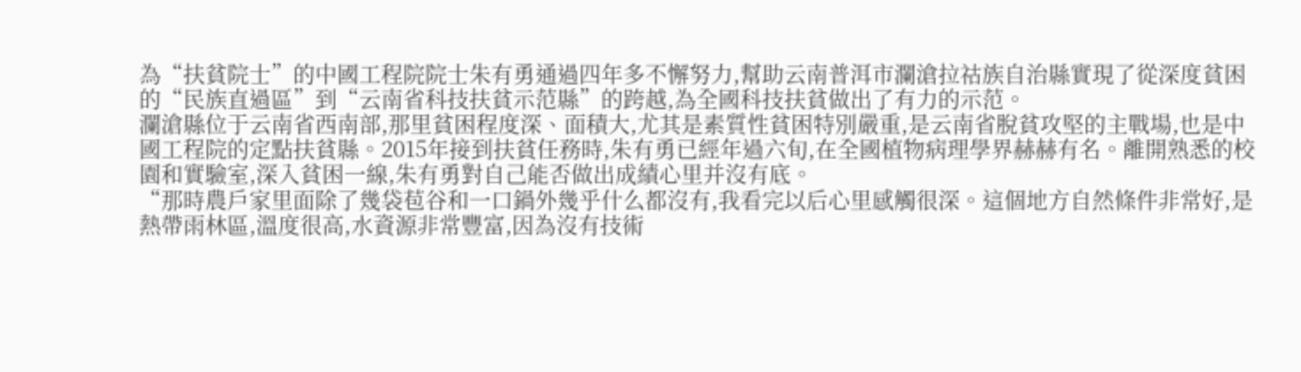為“扶貧院士”的中國工程院院士朱有勇通過四年多不懈努力,幫助云南普洱市瀾滄拉祜族自治縣實現了從深度貧困的“民族直過區”到“云南省科技扶貧示范縣”的跨越,為全國科技扶貧做出了有力的示范。
瀾滄縣位于云南省西南部,那里貧困程度深、面積大,尤其是素質性貧困特別嚴重,是云南省脫貧攻堅的主戰場,也是中國工程院的定點扶貧縣。2015年接到扶貧任務時,朱有勇已經年過六旬,在全國植物病理學界赫赫有名。離開熟悉的校園和實驗室,深入貧困一線,朱有勇對自己能否做出成績心里并沒有底。
“那時農戶家里面除了幾袋苞谷和一口鍋外幾乎什么都沒有,我看完以后心里感觸很深。這個地方自然條件非常好,是熱帶雨林區,溫度很高,水資源非常豐富,因為沒有技術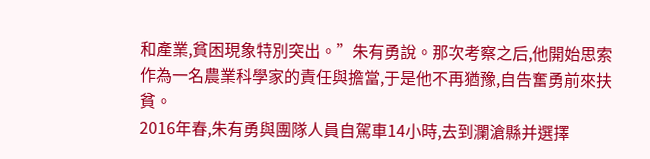和產業,貧困現象特別突出。”朱有勇說。那次考察之后,他開始思索作為一名農業科學家的責任與擔當,于是他不再猶豫,自告奮勇前來扶貧。
2016年春,朱有勇與團隊人員自駕車14小時,去到瀾滄縣并選擇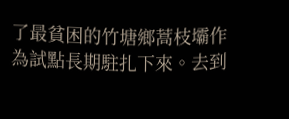了最貧困的竹塘鄉蒿枝壩作為試點長期駐扎下來。去到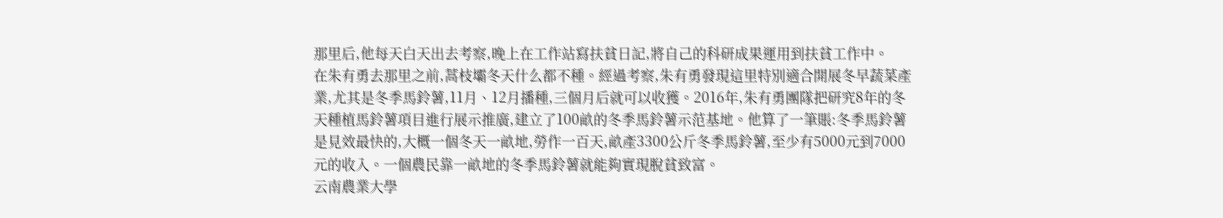那里后,他每天白天出去考察,晚上在工作站寫扶貧日記,將自己的科研成果運用到扶貧工作中。
在朱有勇去那里之前,蒿枝壩冬天什么都不種。經過考察,朱有勇發現這里特別適合開展冬早蔬菜產業,尤其是冬季馬鈴薯,11月、12月播種,三個月后就可以收獲。2016年,朱有勇團隊把研究8年的冬天種植馬鈴薯項目進行展示推廣,建立了100畝的冬季馬鈴薯示范基地。他算了一筆賬:冬季馬鈴薯是見效最快的,大概一個冬天一畝地,勞作一百天,畝產3300公斤冬季馬鈴薯,至少有5000元到7000元的收入。一個農民靠一畝地的冬季馬鈴薯就能夠實現脫貧致富。
云南農業大學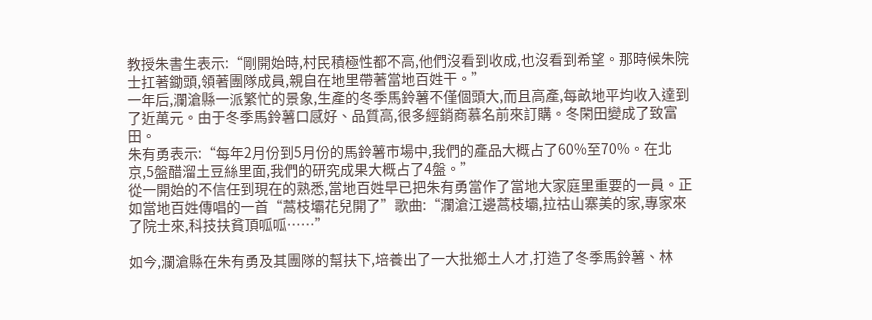教授朱書生表示:“剛開始時,村民積極性都不高,他們沒看到收成,也沒看到希望。那時候朱院士扛著鋤頭,領著團隊成員,親自在地里帶著當地百姓干。”
一年后,瀾滄縣一派繁忙的景象,生產的冬季馬鈴薯不僅個頭大,而且高產,每畝地平均收入達到了近萬元。由于冬季馬鈴薯口感好、品質高,很多經銷商慕名前來訂購。冬閑田變成了致富田。
朱有勇表示:“每年2月份到5月份的馬鈴薯市場中,我們的產品大概占了60%至70%。在北京,5盤醋溜土豆絲里面,我們的研究成果大概占了4盤。”
從一開始的不信任到現在的熟悉,當地百姓早已把朱有勇當作了當地大家庭里重要的一員。正如當地百姓傳唱的一首“蒿枝壩花兒開了”歌曲:“瀾滄江邊蒿枝壩,拉祜山寨美的家,專家來了院士來,科技扶貧頂呱呱……”

如今,瀾滄縣在朱有勇及其團隊的幫扶下,培養出了一大批鄉土人才,打造了冬季馬鈴薯、林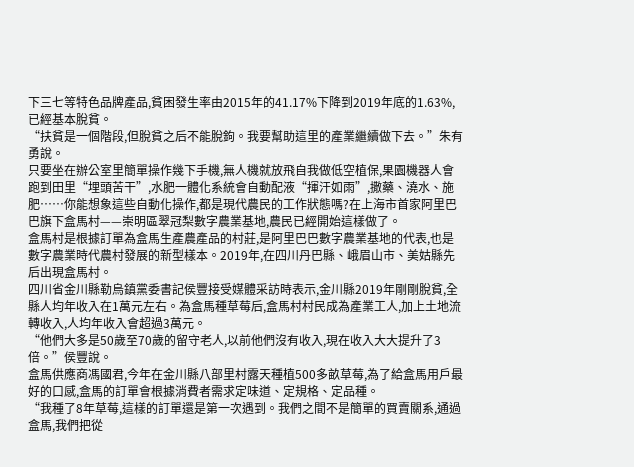下三七等特色品牌產品,貧困發生率由2015年的41.17%下降到2019年底的1.63%,已經基本脫貧。
“扶貧是一個階段,但脫貧之后不能脫鉤。我要幫助這里的產業繼續做下去。”朱有勇說。
只要坐在辦公室里簡單操作幾下手機,無人機就放飛自我做低空植保,果園機器人會跑到田里“埋頭苦干”,水肥一體化系統會自動配液“揮汗如雨”,撒藥、澆水、施肥……你能想象這些自動化操作,都是現代農民的工作狀態嗎?在上海市首家阿里巴巴旗下盒馬村——崇明區翠冠梨數字農業基地,農民已經開始這樣做了。
盒馬村是根據訂單為盒馬生產農產品的村莊,是阿里巴巴數字農業基地的代表,也是數字農業時代農村發展的新型樣本。2019年,在四川丹巴縣、峨眉山市、美姑縣先后出現盒馬村。
四川省金川縣勒烏鎮黨委書記侯豐接受媒體采訪時表示,金川縣2019年剛剛脫貧,全縣人均年收入在1萬元左右。為盒馬種草莓后,盒馬村村民成為產業工人,加上土地流轉收入,人均年收入會超過3萬元。
“他們大多是50歲至70歲的留守老人,以前他們沒有收入,現在收入大大提升了3倍。”侯豐說。
盒馬供應商馮國君,今年在金川縣八部里村露天種植500多畝草莓,為了給盒馬用戶最好的口感,盒馬的訂單會根據消費者需求定味道、定規格、定品種。
“我種了8年草莓,這樣的訂單還是第一次遇到。我們之間不是簡單的買賣關系,通過盒馬,我們把從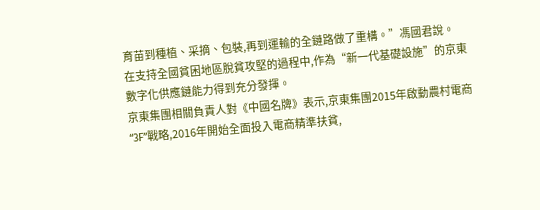育苗到種植、采摘、包裝,再到運輸的全鏈路做了重構。”馮國君說。
在支持全國貧困地區脫貧攻堅的過程中,作為“新一代基礎設施”的京東數字化供應鏈能力得到充分發揮。
京東集團相關負責人對《中國名牌》表示,京東集團2015年啟動農村電商“3F”戰略,2016年開始全面投入電商精準扶貧,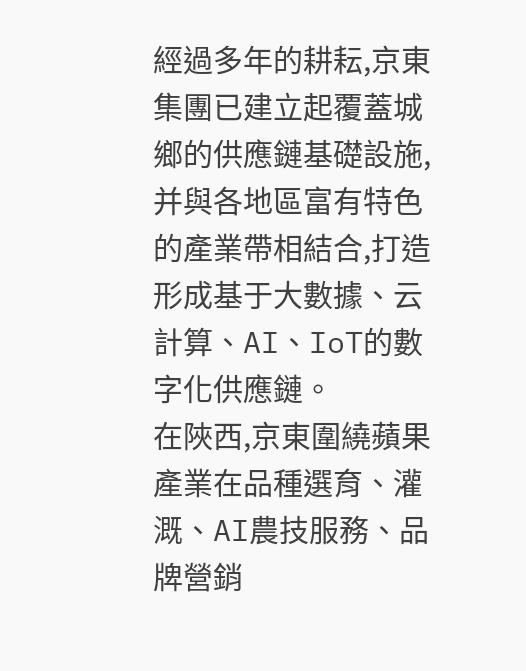經過多年的耕耘,京東集團已建立起覆蓋城鄉的供應鏈基礎設施,并與各地區富有特色的產業帶相結合,打造形成基于大數據、云計算、AI、IoT的數字化供應鏈。
在陜西,京東圍繞蘋果產業在品種選育、灌溉、AI農技服務、品牌營銷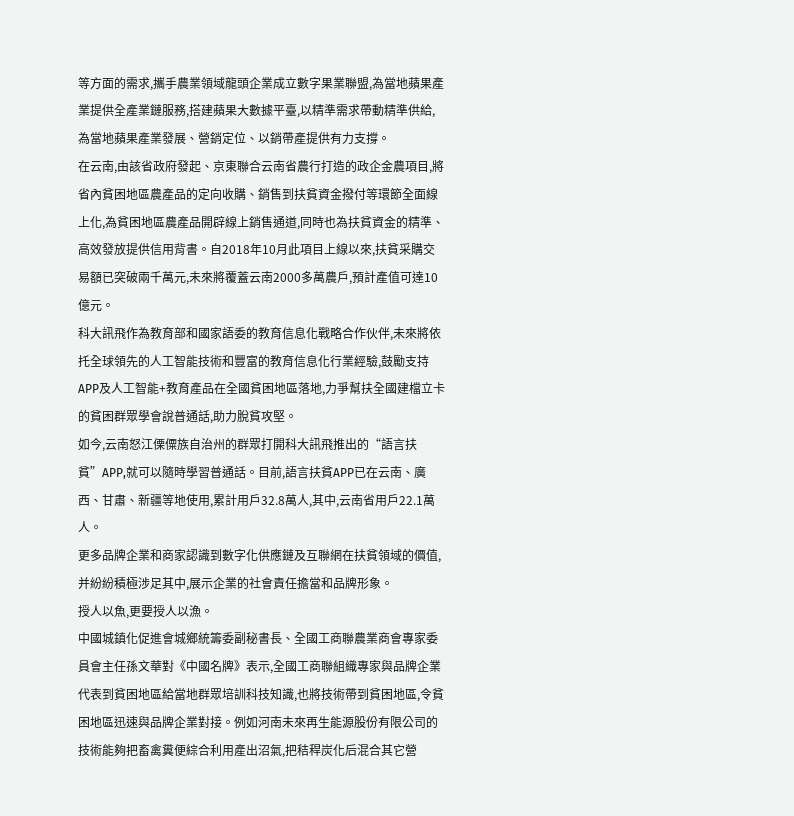等方面的需求,攜手農業領域龍頭企業成立數字果業聯盟,為當地蘋果產業提供全產業鏈服務,搭建蘋果大數據平臺,以精準需求帶動精準供給,為當地蘋果產業發展、營銷定位、以銷帶產提供有力支撐。
在云南,由該省政府發起、京東聯合云南省農行打造的政企金農項目,將省內貧困地區農產品的定向收購、銷售到扶貧資金撥付等環節全面線上化,為貧困地區農產品開辟線上銷售通道,同時也為扶貧資金的精準、高效發放提供信用背書。自2018年10月此項目上線以來,扶貧采購交易額已突破兩千萬元,未來將覆蓋云南2000多萬農戶,預計產值可達10億元。
科大訊飛作為教育部和國家語委的教育信息化戰略合作伙伴,未來將依托全球領先的人工智能技術和豐富的教育信息化行業經驗,鼓勵支持APP及人工智能+教育產品在全國貧困地區落地,力爭幫扶全國建檔立卡的貧困群眾學會說普通話,助力脫貧攻堅。
如今,云南怒江傈僳族自治州的群眾打開科大訊飛推出的“語言扶貧”APP,就可以隨時學習普通話。目前,語言扶貧APP已在云南、廣西、甘肅、新疆等地使用,累計用戶32.8萬人,其中,云南省用戶22.1萬人。
更多品牌企業和商家認識到數字化供應鏈及互聯網在扶貧領域的價值,并紛紛積極涉足其中,展示企業的社會責任擔當和品牌形象。
授人以魚,更要授人以漁。
中國城鎮化促進會城鄉統籌委副秘書長、全國工商聯農業商會專家委員會主任孫文華對《中國名牌》表示,全國工商聯組織專家與品牌企業代表到貧困地區給當地群眾培訓科技知識,也將技術帶到貧困地區,令貧困地區迅速與品牌企業對接。例如河南未來再生能源股份有限公司的技術能夠把畜禽糞便綜合利用產出沼氣,把秸稈炭化后混合其它營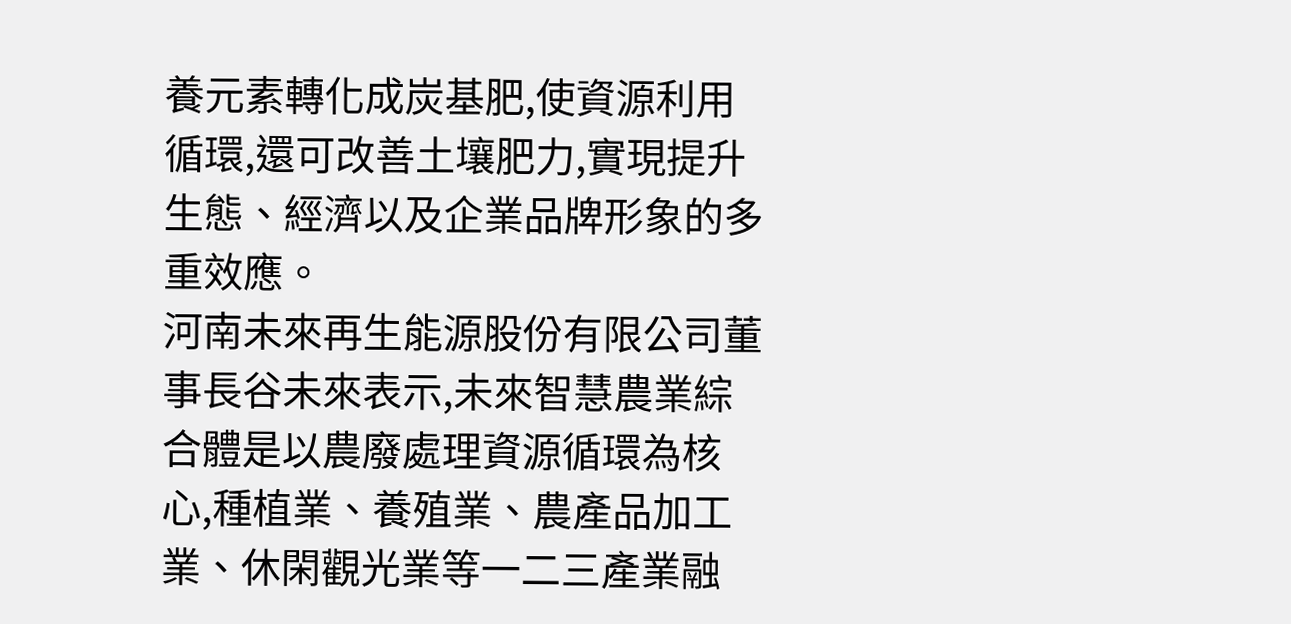養元素轉化成炭基肥,使資源利用循環,還可改善土壤肥力,實現提升生態、經濟以及企業品牌形象的多重效應。
河南未來再生能源股份有限公司董事長谷未來表示,未來智慧農業綜合體是以農廢處理資源循環為核心,種植業、養殖業、農產品加工業、休閑觀光業等一二三產業融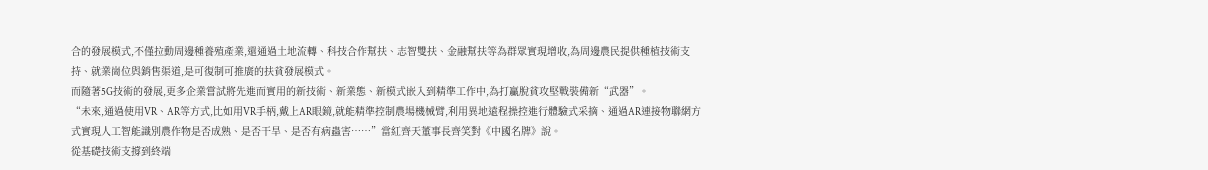合的發展模式,不僅拉動周邊種養殖產業,還通過土地流轉、科技合作幫扶、志智雙扶、金融幫扶等為群眾實現增收,為周邊農民提供種植技術支持、就業崗位與銷售渠道,是可復制可推廣的扶貧發展模式。
而隨著5G技術的發展,更多企業嘗試將先進而實用的新技術、新業態、新模式嵌入到精準工作中,為打贏脫貧攻堅戰裝備新“武器”。
“未來,通過使用VR、AR等方式,比如用VR手柄,戴上AR眼鏡,就能精準控制農場機械臂,利用異地遠程操控進行體驗式采摘、通過AR連接物聯網方式實現人工智能識別農作物是否成熟、是否干旱、是否有病蟲害……”當紅齊天董事長齊笑對《中國名牌》說。
從基礎技術支撐到終端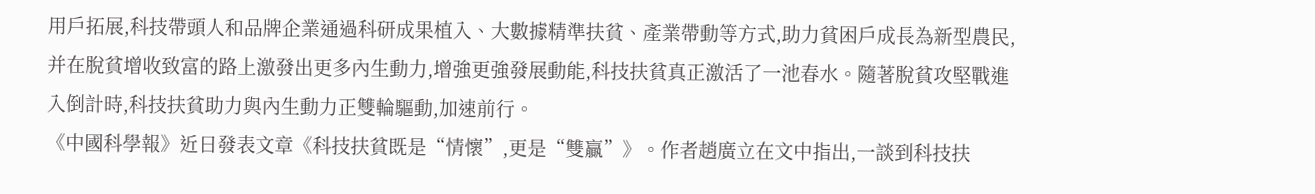用戶拓展,科技帶頭人和品牌企業通過科研成果植入、大數據精準扶貧、產業帶動等方式,助力貧困戶成長為新型農民,并在脫貧增收致富的路上激發出更多內生動力,增強更強發展動能,科技扶貧真正激活了一池春水。隨著脫貧攻堅戰進入倒計時,科技扶貧助力與內生動力正雙輪驅動,加速前行。
《中國科學報》近日發表文章《科技扶貧既是“情懷”,更是“雙贏”》。作者趙廣立在文中指出,一談到科技扶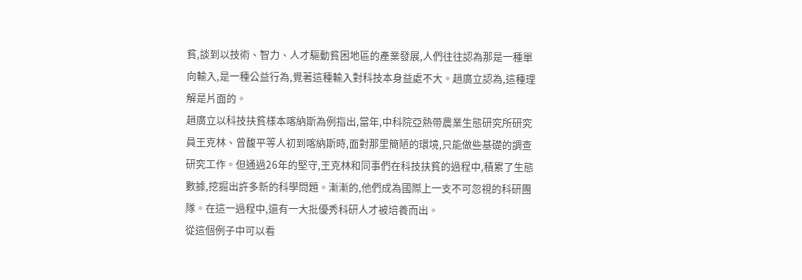貧,談到以技術、智力、人才驅動貧困地區的產業發展,人們往往認為那是一種單向輸入,是一種公益行為,覺著這種輸入對科技本身益處不大。趙廣立認為,這種理解是片面的。
趙廣立以科技扶貧樣本喀納斯為例指出,當年,中科院亞熱帶農業生態研究所研究員王克林、曾馥平等人初到喀納斯時,面對那里簡陋的環境,只能做些基礎的調查研究工作。但通過26年的堅守,王克林和同事們在科技扶貧的過程中,積累了生態數據,挖掘出許多新的科學問題。漸漸的,他們成為國際上一支不可忽視的科研團隊。在這一過程中,還有一大批優秀科研人才被培養而出。
從這個例子中可以看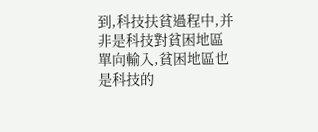到,科技扶貧過程中,并非是科技對貧困地區單向輸入,貧困地區也是科技的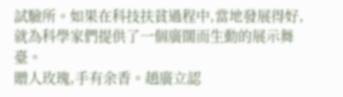試驗所。如果在科技扶貧過程中,當地發展得好,就為科學家們提供了一個廣闊而生動的展示舞臺。
贈人玫瑰,手有余香。趙廣立認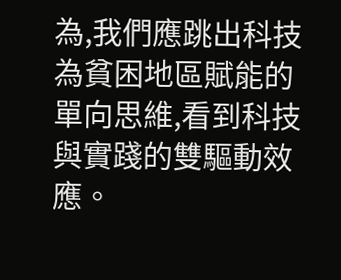為,我們應跳出科技為貧困地區賦能的單向思維,看到科技與實踐的雙驅動效應。